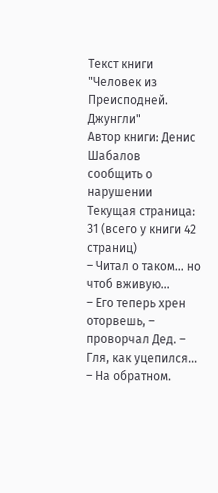Текст книги "Человек из Преисподней. Джунгли"
Автор книги: Денис Шабалов
сообщить о нарушении
Текущая страница: 31 (всего у книги 42 страниц)
– Читал о таком… но чтоб вживую…
– Его теперь хрен оторвешь, – проворчал Дед. – Гля, как уцепился…
– На обратном.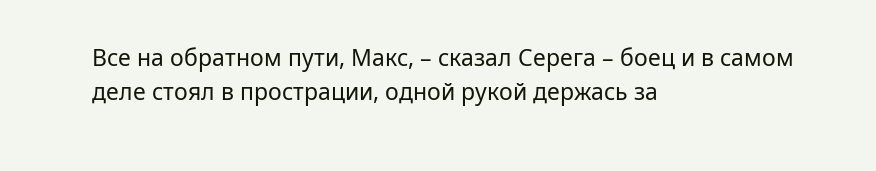Все на обратном пути, Макс, – сказал Серега – боец и в самом деле стоял в прострации, одной рукой держась за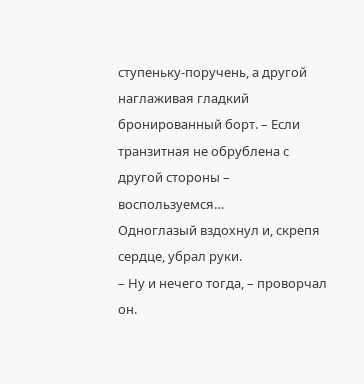ступеньку-поручень, а другой наглаживая гладкий бронированный борт. – Если транзитная не обрублена с другой стороны – воспользуемся…
Одноглазый вздохнул и, скрепя сердце, убрал руки.
– Ну и нечего тогда, – проворчал он.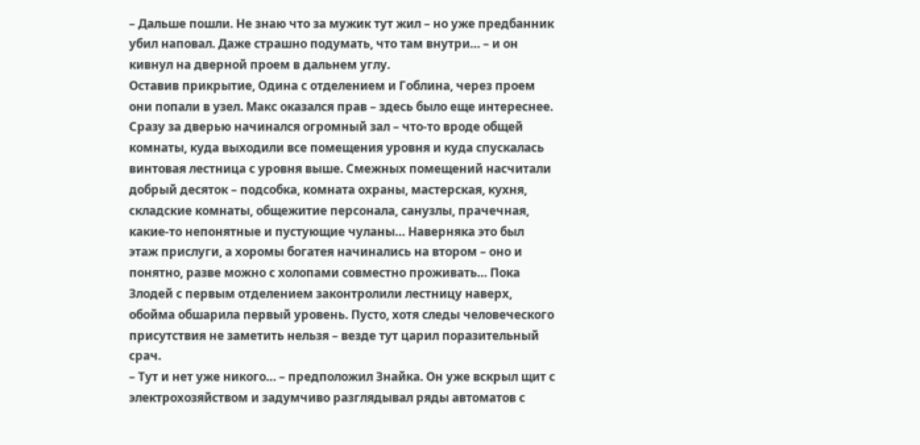– Дальше пошли. Не знаю что за мужик тут жил – но уже предбанник убил наповал. Даже страшно подумать, что там внутри… – и он кивнул на дверной проем в дальнем углу.
Оставив прикрытие, Одина с отделением и Гоблина, через проем они попали в узел. Макс оказался прав – здесь было еще интереснее. Сразу за дверью начинался огромный зал – что-то вроде общей комнаты, куда выходили все помещения уровня и куда спускалась винтовая лестница с уровня выше. Смежных помещений насчитали добрый десяток – подсобка, комната охраны, мастерская, кухня, складские комнаты, общежитие персонала, санузлы, прачечная, какие-то непонятные и пустующие чуланы… Наверняка это был этаж прислуги, а хоромы богатея начинались на втором – оно и понятно, разве можно с холопами совместно проживать… Пока Злодей с первым отделением законтролили лестницу наверх, обойма обшарила первый уровень. Пусто, хотя следы человеческого присутствия не заметить нельзя – везде тут царил поразительный срач.
– Тут и нет уже никого… – предположил Знайка. Он уже вскрыл щит с электрохозяйством и задумчиво разглядывал ряды автоматов с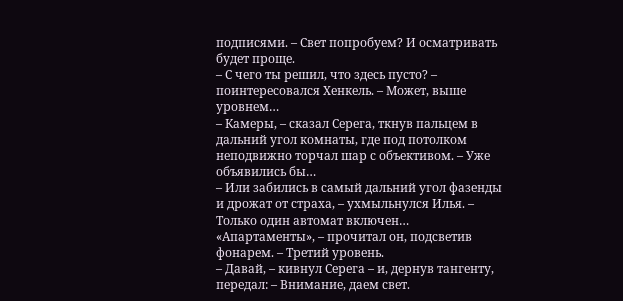подписями. – Свет попробуем? И осматривать будет проще.
– С чего ты решил, что здесь пусто? – поинтересовался Хенкель. – Может, выше уровнем…
– Камеры, – сказал Серега, ткнув пальцем в дальний угол комнаты, где под потолком неподвижно торчал шар с объективом. – Уже объявились бы…
– Или забились в самый дальний угол фазенды и дрожат от страха, – ухмыльнулся Илья. – Только один автомат включен… «Апартаменты», – прочитал он, подсветив фонарем. – Третий уровень.
– Давай, – кивнул Серега – и, дернув тангенту, передал: – Внимание, даем свет.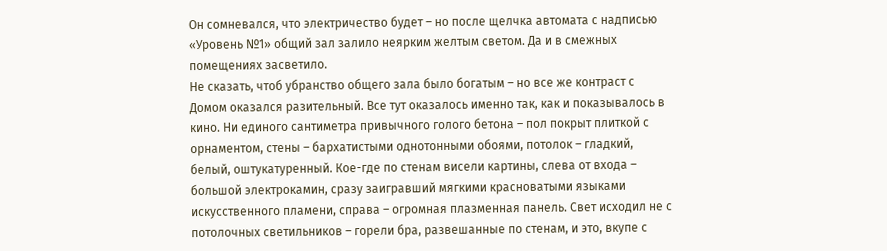Он сомневался, что электричество будет – но после щелчка автомата с надписью «Уровень №1» общий зал залило неярким желтым светом. Да и в смежных помещениях засветило.
Не сказать, чтоб убранство общего зала было богатым – но все же контраст с Домом оказался разительный. Все тут оказалось именно так, как и показывалось в кино. Ни единого сантиметра привычного голого бетона – пол покрыт плиткой с орнаментом, стены – бархатистыми однотонными обоями, потолок – гладкий, белый, оштукатуренный. Кое-где по стенам висели картины, слева от входа – большой электрокамин, сразу заигравший мягкими красноватыми языками искусственного пламени, справа – огромная плазменная панель. Свет исходил не с потолочных светильников – горели бра, развешанные по стенам, и это, вкупе с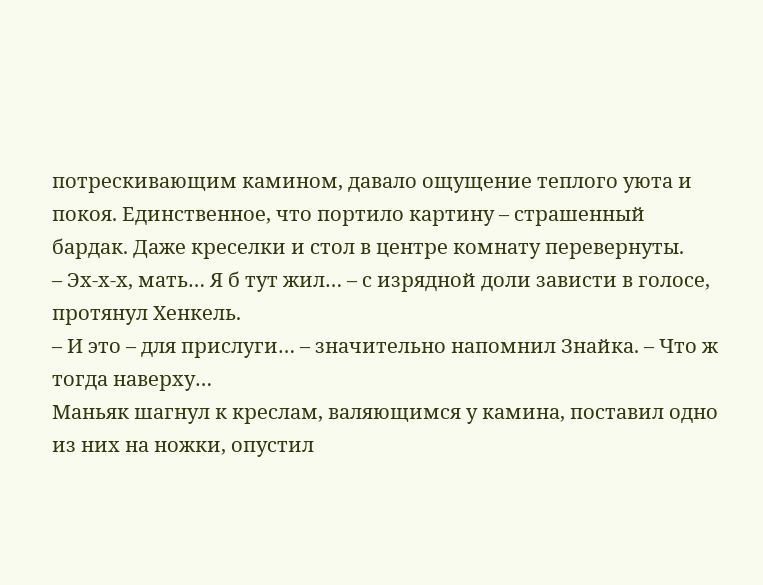потрескивающим камином, давало ощущение теплого уюта и покоя. Единственное, что портило картину – страшенный бардак. Даже креселки и стол в центре комнату перевернуты.
– Эх-х-х, мать… Я б тут жил… – с изрядной доли зависти в голосе, протянул Хенкель.
– И это – для прислуги… – значительно напомнил Знайка. – Что ж тогда наверху…
Маньяк шагнул к креслам, валяющимся у камина, поставил одно из них на ножки, опустил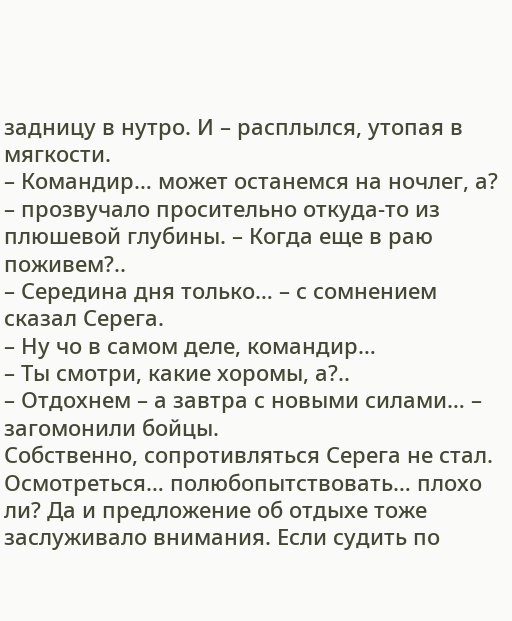задницу в нутро. И – расплылся, утопая в мягкости.
– Командир… может останемся на ночлег, а? – прозвучало просительно откуда-то из плюшевой глубины. – Когда еще в раю поживем?..
– Середина дня только… – с сомнением сказал Серега.
– Ну чо в самом деле, командир…
– Ты смотри, какие хоромы, а?..
– Отдохнем – а завтра с новыми силами… – загомонили бойцы.
Собственно, сопротивляться Серега не стал. Осмотреться… полюбопытствовать… плохо ли? Да и предложение об отдыхе тоже заслуживало внимания. Если судить по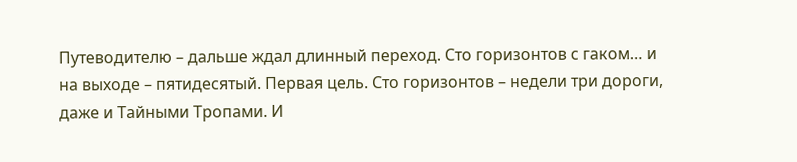Путеводителю – дальше ждал длинный переход. Сто горизонтов с гаком… и на выходе – пятидесятый. Первая цель. Сто горизонтов – недели три дороги, даже и Тайными Тропами. И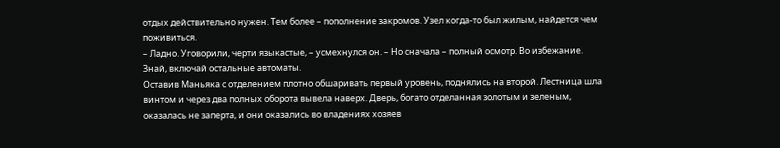отдых действительно нужен. Тем более – пополнение закромов. Узел когда-то был жилым, найдется чем поживиться.
– Ладно. Уговорили, черти языкастые, – усмехнулся он. – Но сначала – полный осмотр. Во избежание. Знай, включай остальные автоматы.
Оставив Маньяка с отделением плотно обшаривать первый уровень, поднялись на второй. Лестница шла винтом и через два полных оборота вывела наверх. Дверь, богато отделанная золотым и зеленым, оказалась не заперта, и они оказались во владениях хозяев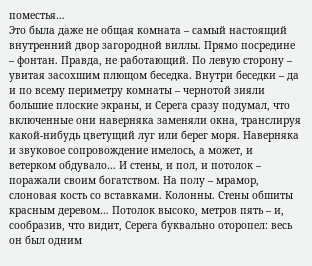поместья…
Это была даже не общая комната – самый настоящий внутренний двор загородной виллы. Прямо посредине – фонтан. Правда, не работающий. По левую сторону – увитая засохшим плющом беседка. Внутри беседки – да и по всему периметру комнаты – чернотой зияли большие плоские экраны, и Серега сразу подумал, что включенные они наверняка заменяли окна, транслируя какой-нибудь цветущий луг или берег моря. Наверняка и звуковое сопровождение имелось, а может, и ветерком обдувало… И стены, и пол, и потолок – поражали своим богатством. На полу – мрамор, слоновая кость со вставками. Колонны. Стены обшиты красным деревом… Потолок высоко, метров пять – и, сообразив, что видит, Серега буквально оторопел: весь он был одним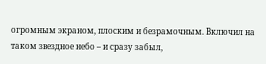огромным экраном, плоским и безрамочным. Включил на таком звездное небо – и сразу забыл,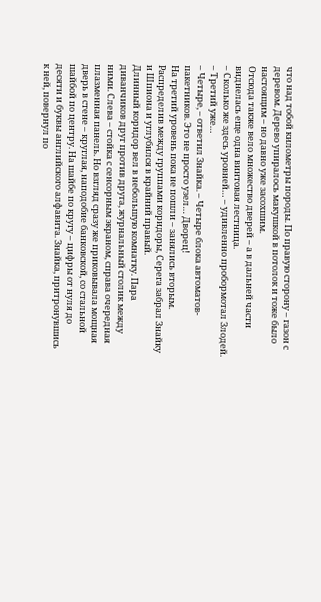что над тобой километры породы. По правую сторону – газон с деревом. Дерево упиралось макушкой в потолок и тоже было настоящим – но давно уже засохшим.
Отсюда также вело множество дверей – а в дальней части виднелась еще одна винтовая лестница.
– Сколько же здесь уровней… – удивленно пробормотал Злодей. – Третий уже…
– Четыре, – ответил Знайка. – Четыре блока автоматов-пакетников. Это не просто узел… Дворец!
На третий уровень пока не пошли – занялись вторым. Распределив между группами коридоры, Серега забрал Знайку и Шпиона и углубился в крайний правый.
Длинный коридор вел в небольшую комнатку. Пара диванчиков друг против друга, журнальный столик между ними. Слева – стойка с сенсорным экраном, справа очередная плазменная панель. Но взгляд сразу же приковывала мощная дверь в стене – круглая, наподобие банковской, со стальной шайбой по центру. На шайбе по кругу – цифры от нуля до десяти и буквы английского алфавита. Знайка, притронувшись к ней, повернул по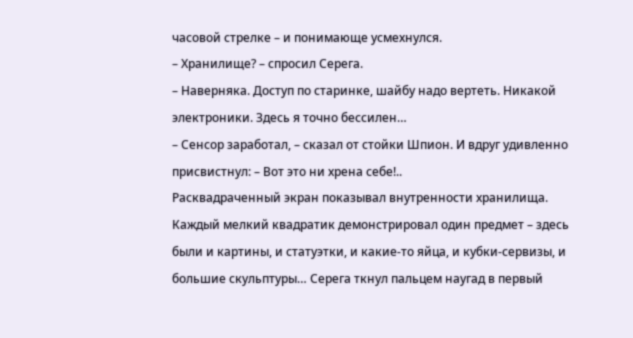часовой стрелке – и понимающе усмехнулся.
– Хранилище? – спросил Серега.
– Наверняка. Доступ по старинке, шайбу надо вертеть. Никакой электроники. Здесь я точно бессилен…
– Сенсор заработал, – сказал от стойки Шпион. И вдруг удивленно присвистнул: – Вот это ни хрена себе!..
Расквадраченный экран показывал внутренности хранилища. Каждый мелкий квадратик демонстрировал один предмет – здесь были и картины, и статуэтки, и какие-то яйца, и кубки-сервизы, и большие скульптуры… Серега ткнул пальцем наугад в первый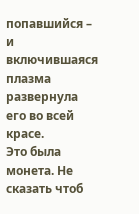попавшийся – и включившаяся плазма развернула его во всей красе.
Это была монета. Не сказать чтоб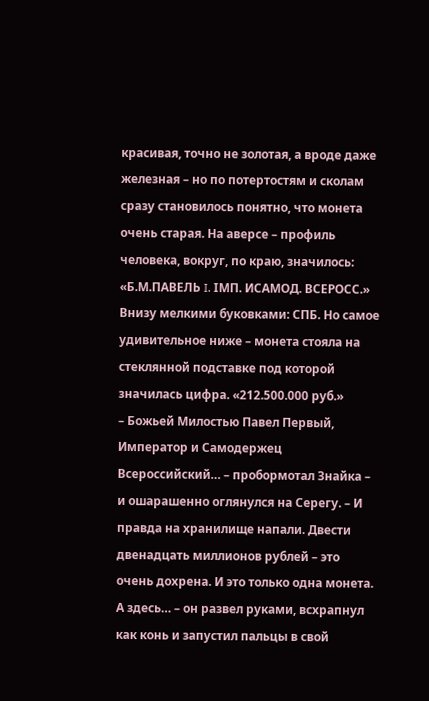красивая, точно не золотая, а вроде даже железная – но по потертостям и сколам сразу становилось понятно, что монета очень старая. На аверсе – профиль человека, вокруг, по краю, значилось: «Б.М.ПАВЕЛЬ I. IМП. ИСАМОД. ВСЕРОСС.» Внизу мелкими буковками: СПБ. Но самое удивительное ниже – монета стояла на стеклянной подставке под которой значилась цифра. «212.500.000 руб.»
– Божьей Милостью Павел Первый, Император и Самодержец Всероссийский… – пробормотал Знайка – и ошарашенно оглянулся на Серегу. – И правда на хранилище напали. Двести двенадцать миллионов рублей – это очень дохрена. И это только одна монета. А здесь… – он развел руками, всхрапнул как конь и запустил пальцы в свой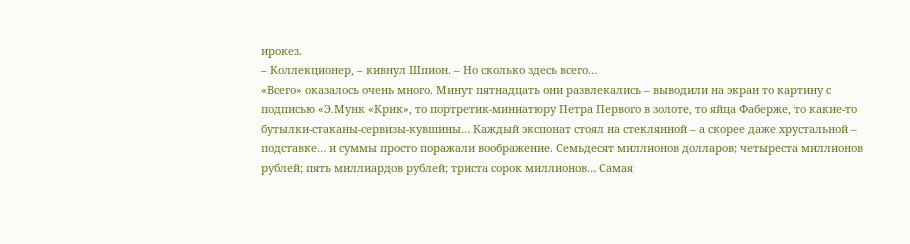ирокез.
– Коллекционер, – кивнул Шпион. – Но сколько здесь всего…
«Всего» оказалось очень много. Минут пятнадцать они развлекались – выводили на экран то картину с подписью «Э.Мунк «Крик», то портретик-миниатюру Петра Первого в золоте, то яйца Фаберже, то какие-то бутылки-стаканы-сервизы-кувшины… Каждый экспонат стоял на стеклянной – а скорее даже хрустальной – подставке… и суммы просто поражали воображение. Семьдесят миллионов долларов; четыреста миллионов рублей; пять миллиардов рублей; триста сорок миллионов… Самая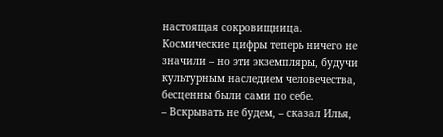настоящая сокровищница. Космические цифры теперь ничего не значили – но эти экземпляры, будучи культурным наследием человечества, бесценны были сами по себе.
– Вскрывать не будем, – сказал Илья,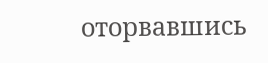оторвавшись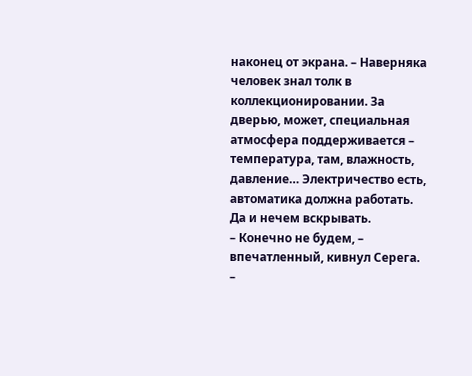наконец от экрана. – Наверняка человек знал толк в коллекционировании. За дверью, может, специальная атмосфера поддерживается – температура, там, влажность, давление… Электричество есть, автоматика должна работать. Да и нечем вскрывать.
– Конечно не будем, – впечатленный, кивнул Серега. –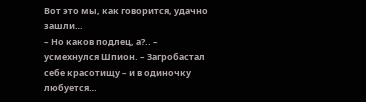Вот это мы, как говорится, удачно зашли…
– Но каков подлец, а?.. – усмехнулся Шпион. – Загробастал себе красотищу – и в одиночку любуется…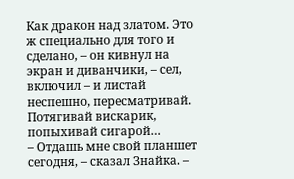Как дракон над златом. Это ж специально для того и сделано, – он кивнул на экран и диванчики, – сел, включил – и листай неспешно, пересматривай. Потягивай вискарик, попыхивай сигарой…
– Отдашь мне свой планшет сегодня, – сказал Знайка. –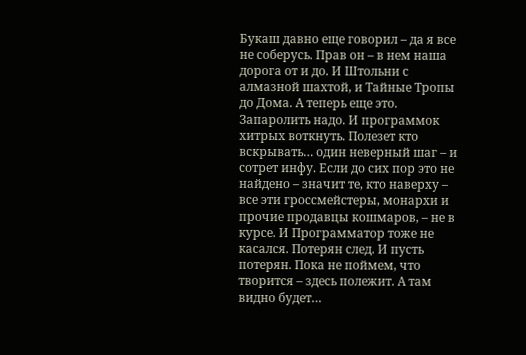Букаш давно еще говорил – да я все не соберусь. Прав он – в нем наша дорога от и до. И Штольни с алмазной шахтой, и Тайные Тропы до Дома. А теперь еще это. Запаролить надо. И программок хитрых воткнуть. Полезет кто вскрывать… один неверный шаг – и сотрет инфу. Если до сих пор это не найдено – значит те, кто наверху – все эти гроссмейстеры, монархи и прочие продавцы кошмаров, – не в курсе. И Программатор тоже не касался. Потерян след. И пусть потерян. Пока не поймем, что творится – здесь полежит. А там видно будет…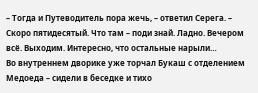– Тогда и Путеводитель пора жечь, – ответил Серега. – Скоро пятидесятый. Что там – поди знай. Ладно. Вечером всё. Выходим. Интересно, что остальные нарыли…
Во внутреннем дворике уже торчал Букаш с отделением Медоеда – сидели в беседке и тихо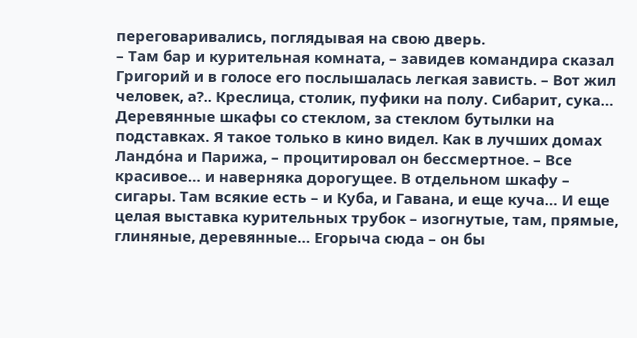переговаривались, поглядывая на свою дверь.
– Там бар и курительная комната, – завидев командира сказал Григорий и в голосе его послышалась легкая зависть. – Вот жил человек, а?.. Креслица, столик, пуфики на полу. Сибарит, сука… Деревянные шкафы со стеклом, за стеклом бутылки на подставках. Я такое только в кино видел. Как в лучших домах Ландóна и Парижа, – процитировал он бессмертное. – Все красивое… и наверняка дорогущее. В отдельном шкафу – сигары. Там всякие есть – и Куба, и Гавана, и еще куча… И еще целая выставка курительных трубок – изогнутые, там, прямые, глиняные, деревянные… Егорыча сюда – он бы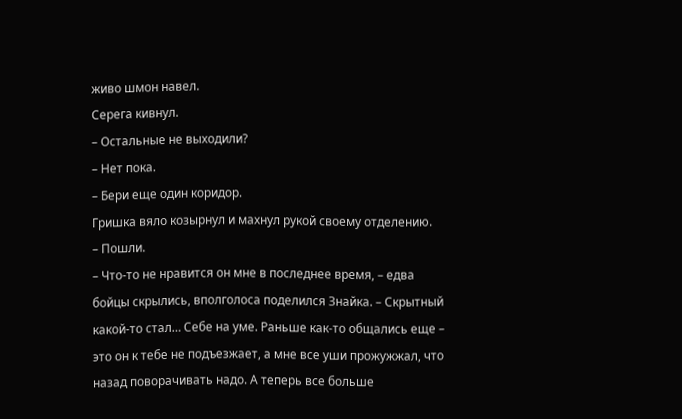живо шмон навел.
Серега кивнул.
– Остальные не выходили?
– Нет пока.
– Бери еще один коридор.
Гришка вяло козырнул и махнул рукой своему отделению.
– Пошли.
– Что-то не нравится он мне в последнее время, – едва бойцы скрылись, вполголоса поделился Знайка. – Скрытный какой-то стал… Себе на уме. Раньше как-то общались еще – это он к тебе не подъезжает, а мне все уши прожужжал, что назад поворачивать надо. А теперь все больше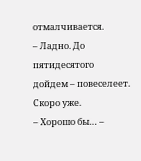отмалчивается.
– Ладно. До пятидесятого дойдем – повеселеет. Скоро уже.
– Хорошо бы… –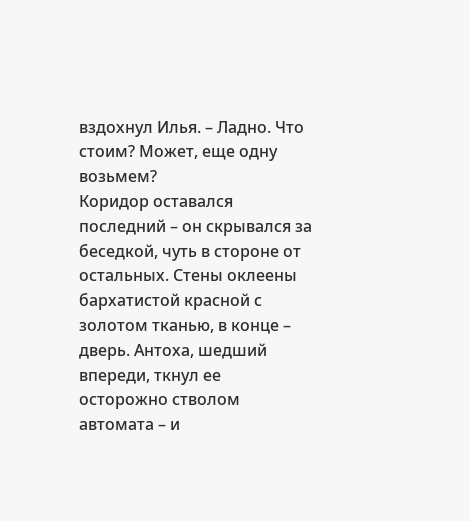вздохнул Илья. – Ладно. Что стоим? Может, еще одну возьмем?
Коридор оставался последний – он скрывался за беседкой, чуть в стороне от остальных. Стены оклеены бархатистой красной с золотом тканью, в конце – дверь. Антоха, шедший впереди, ткнул ее осторожно стволом автомата – и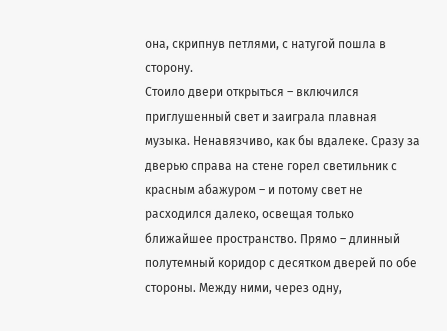она, скрипнув петлями, с натугой пошла в сторону.
Стоило двери открыться – включился приглушенный свет и заиграла плавная музыка. Ненавязчиво, как бы вдалеке. Сразу за дверью справа на стене горел светильник с красным абажуром – и потому свет не расходился далеко, освещая только ближайшее пространство. Прямо – длинный полутемный коридор с десятком дверей по обе стороны. Между ними, через одну,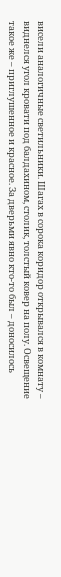висели аналогичные светильники. Шагах в сорока коридор открывался в комнату – виднелся угол кровати под балдахином, столик, толстый ковер на полу. Освещение такое же – приглушенное и красное. За дверьми явно кто-то был – доносилось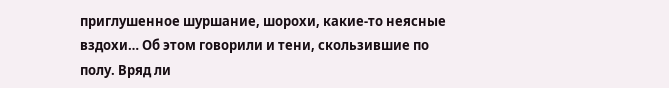приглушенное шуршание, шорохи, какие-то неясные вздохи… Об этом говорили и тени, скользившие по полу. Вряд ли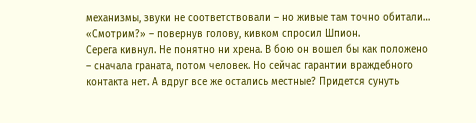механизмы, звуки не соответствовали – но живые там точно обитали…
«Смотрим?» – повернув голову, кивком спросил Шпион.
Серега кивнул. Не понятно ни хрена. В бою он вошел бы как положено – сначала граната, потом человек. Но сейчас гарантии враждебного контакта нет. А вдруг все же остались местные? Придется сунуть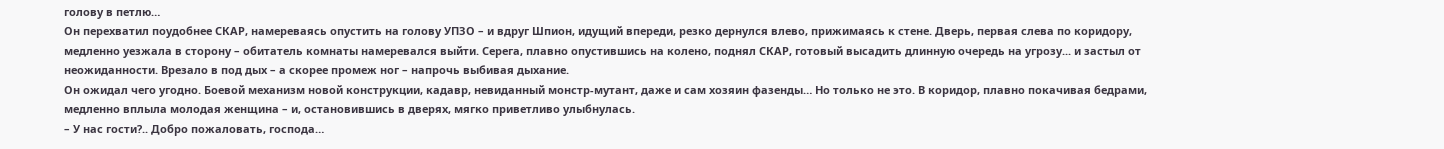голову в петлю…
Он перехватил поудобнее СКАР, намереваясь опустить на голову УПЗО – и вдруг Шпион, идущий впереди, резко дернулся влево, прижимаясь к стене. Дверь, первая слева по коридору, медленно уезжала в сторону – обитатель комнаты намеревался выйти. Серега, плавно опустившись на колено, поднял СКАР, готовый высадить длинную очередь на угрозу... и застыл от неожиданности. Врезало в под дых – а скорее промеж ног – напрочь выбивая дыхание.
Он ожидал чего угодно. Боевой механизм новой конструкции, кадавр, невиданный монстр-мутант, даже и сам хозяин фазенды… Но только не это. В коридор, плавно покачивая бедрами, медленно вплыла молодая женщина – и, остановившись в дверях, мягко приветливо улыбнулась.
– У нас гости?.. Добро пожаловать, господа…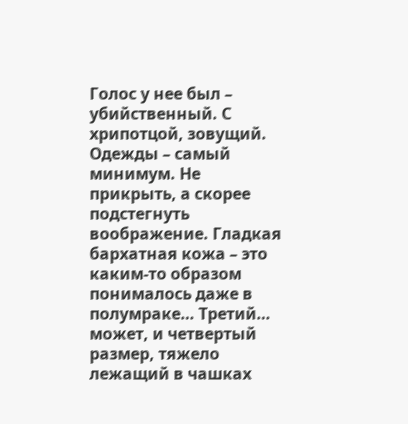Голос у нее был – убийственный. С хрипотцой, зовущий. Одежды – самый минимум. Не прикрыть, а скорее подстегнуть воображение. Гладкая бархатная кожа – это каким-то образом понималось даже в полумраке… Третий… может, и четвертый размер, тяжело лежащий в чашках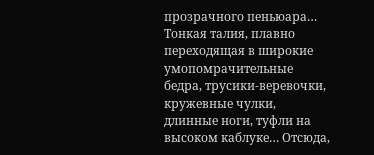прозрачного пеньюара… Тонкая талия, плавно переходящая в широкие умопомрачительные бедра, трусики-веревочки, кружевные чулки, длинные ноги, туфли на высоком каблуке… Отсюда,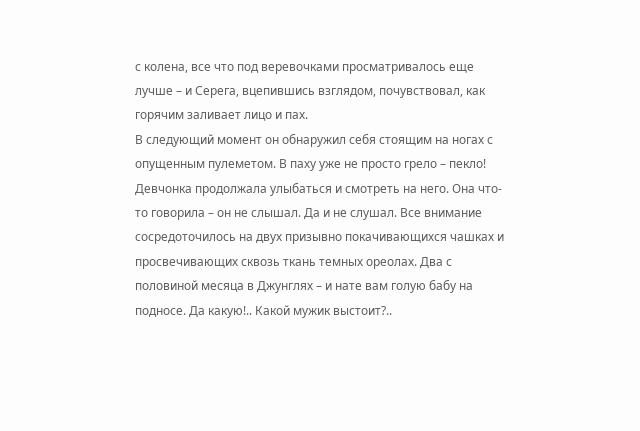с колена, все что под веревочками просматривалось еще лучше – и Серега, вцепившись взглядом, почувствовал, как горячим заливает лицо и пах.
В следующий момент он обнаружил себя стоящим на ногах с опущенным пулеметом. В паху уже не просто грело – пекло! Девчонка продолжала улыбаться и смотреть на него. Она что-то говорила – он не слышал. Да и не слушал. Все внимание сосредоточилось на двух призывно покачивающихся чашках и просвечивающих сквозь ткань темных ореолах. Два с половиной месяца в Джунглях – и нате вам голую бабу на подносе. Да какую!.. Какой мужик выстоит?..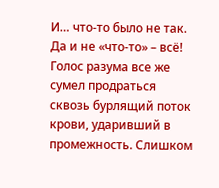И… что-то было не так. Да и не «что-то» – всё! Голос разума все же сумел продраться сквозь бурлящий поток крови, ударивший в промежность. Слишком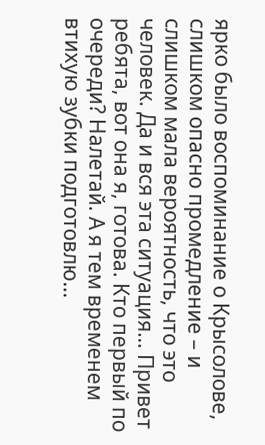ярко было воспоминание о Крысолове, слишком опасно промедление – и слишком мала вероятность, что это человек. Да и вся эта ситуация… Привет ребята, вот она я, готова. Кто первый по очереди? Налетай. А я тем временем втихую зубки подготовлю…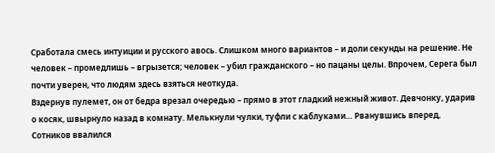Сработала смесь интуиции и русского авось. Слишком много вариантов – и доли секунды на решение. Не человек – промедлишь – вгрызется; человек – убил гражданского – но пацаны целы. Впрочем, Серега был почти уверен, что людям здесь взяться неоткуда.
Вздернув пулемет, он от бедра врезал очередью – прямо в этот гладкий нежный живот. Девчонку, ударив о косяк, швырнуло назад в комнату. Мелькнули чулки, туфли с каблуками… Рванувшись вперед, Сотников ввалился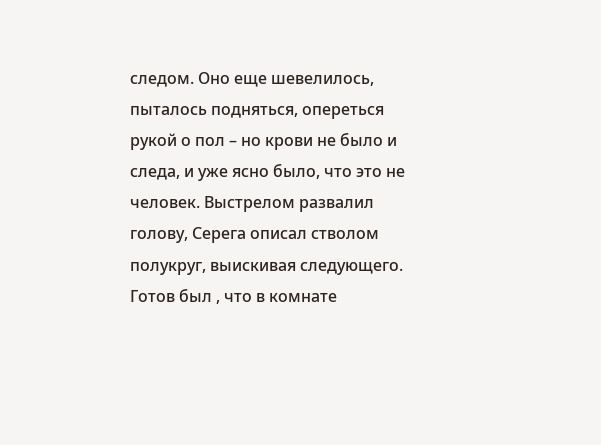следом. Оно еще шевелилось, пыталось подняться, опереться рукой о пол – но крови не было и следа, и уже ясно было, что это не человек. Выстрелом развалил голову, Серега описал стволом полукруг, выискивая следующего. Готов был , что в комнате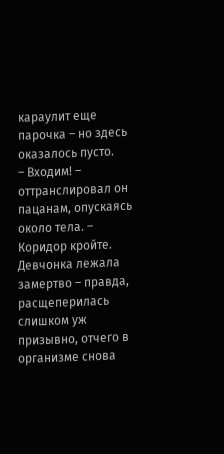караулит еще парочка – но здесь оказалось пусто.
– Входим! – оттранслировал он пацанам, опускаясь около тела. – Коридор кройте.
Девчонка лежала замертво – правда, расщеперилась слишком уж призывно, отчего в организме снова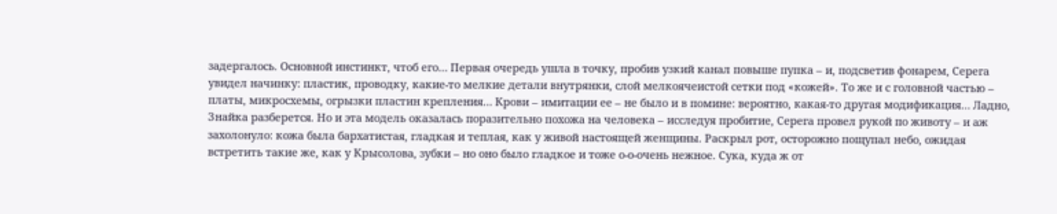задергалось. Основной инстинкт, чтоб его… Первая очередь ушла в точку, пробив узкий канал повыше пупка – и, подсветив фонарем, Серега увидел начинку: пластик, проводку, какие-то мелкие детали внутрянки, слой мелкоячеистой сетки под «кожей». То же и с головной частью – платы, микросхемы, огрызки пластин крепления… Крови – имитации ее – не было и в помине: вероятно, какая-то другая модификация… Ладно, Знайка разберется. Но и эта модель оказалась поразительно похожа на человека – исследуя пробитие, Серега провел рукой по животу – и аж захолонуло: кожа была бархатистая, гладкая и теплая, как у живой настоящей женщины. Раскрыл рот, осторожно пощупал небо, ожидая встретить такие же, как у Крысолова, зубки – но оно было гладкое и тоже о-о-очень нежное. Сука, куда ж от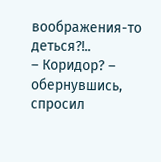воображения-то деться?!..
– Коридор? – обернувшись, спросил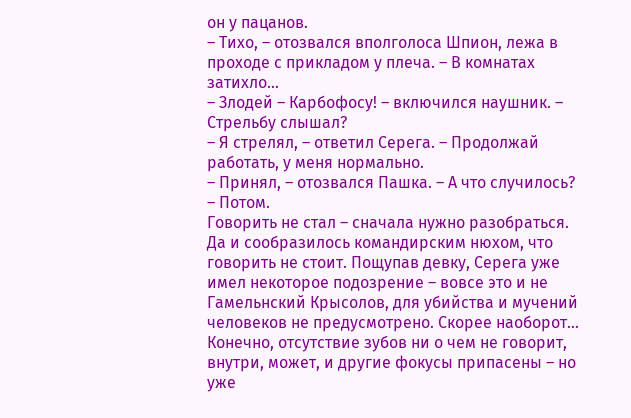он у пацанов.
– Тихо, – отозвался вполголоса Шпион, лежа в проходе с прикладом у плеча. – В комнатах затихло…
– Злодей – Карбофосу! – включился наушник. – Стрельбу слышал?
– Я стрелял, – ответил Серега. – Продолжай работать, у меня нормально.
– Принял, – отозвался Пашка. – А что случилось?
– Потом.
Говорить не стал – сначала нужно разобраться. Да и сообразилось командирским нюхом, что говорить не стоит. Пощупав девку, Серега уже имел некоторое подозрение – вовсе это и не Гамельнский Крысолов, для убийства и мучений человеков не предусмотрено. Скорее наоборот… Конечно, отсутствие зубов ни о чем не говорит, внутри, может, и другие фокусы припасены – но уже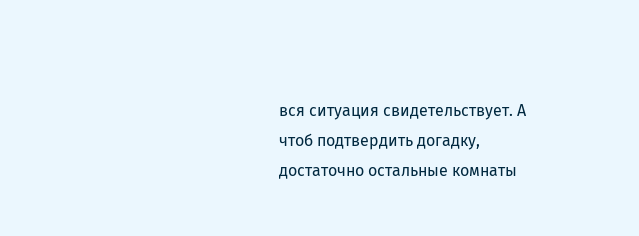вся ситуация свидетельствует. А чтоб подтвердить догадку, достаточно остальные комнаты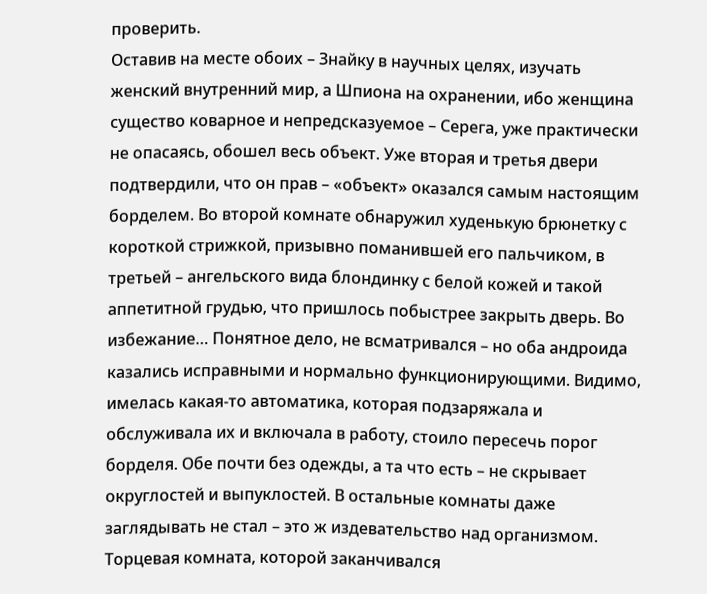проверить.
Оставив на месте обоих – Знайку в научных целях, изучать женский внутренний мир, а Шпиона на охранении, ибо женщина существо коварное и непредсказуемое – Серега, уже практически не опасаясь, обошел весь объект. Уже вторая и третья двери подтвердили, что он прав – «объект» оказался самым настоящим борделем. Во второй комнате обнаружил худенькую брюнетку с короткой стрижкой, призывно поманившей его пальчиком, в третьей – ангельского вида блондинку с белой кожей и такой аппетитной грудью, что пришлось побыстрее закрыть дверь. Во избежание… Понятное дело, не всматривался – но оба андроида казались исправными и нормально функционирующими. Видимо, имелась какая-то автоматика, которая подзаряжала и обслуживала их и включала в работу, стоило пересечь порог борделя. Обе почти без одежды, а та что есть – не скрывает округлостей и выпуклостей. В остальные комнаты даже заглядывать не стал – это ж издевательство над организмом.
Торцевая комната, которой заканчивался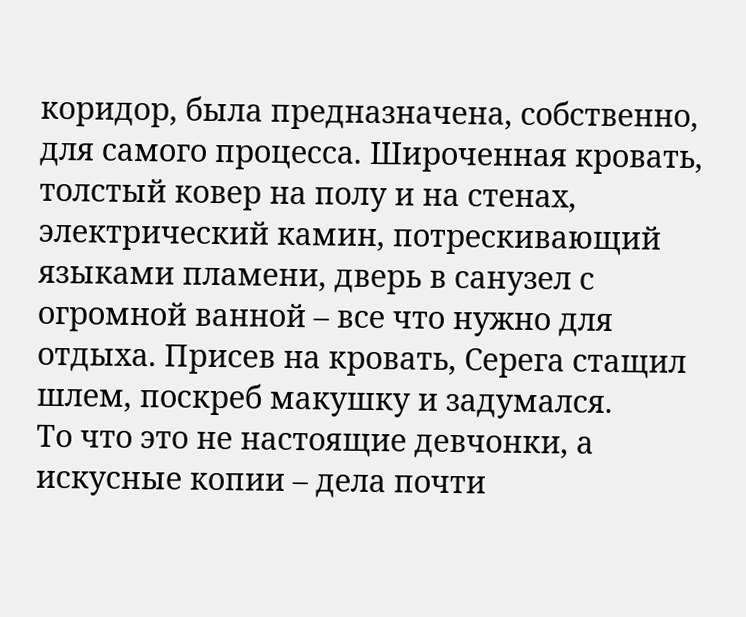коридор, была предназначена, собственно, для самого процесса. Широченная кровать, толстый ковер на полу и на стенах, электрический камин, потрескивающий языками пламени, дверь в санузел с огромной ванной – все что нужно для отдыха. Присев на кровать, Серега стащил шлем, поскреб макушку и задумался.
То что это не настоящие девчонки, а искусные копии – дела почти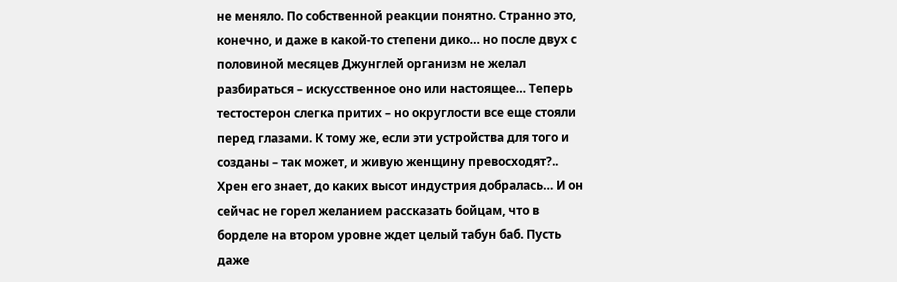не меняло. По собственной реакции понятно. Странно это, конечно, и даже в какой-то степени дико… но после двух с половиной месяцев Джунглей организм не желал разбираться – искусственное оно или настоящее… Теперь тестостерон слегка притих – но округлости все еще стояли перед глазами. К тому же, если эти устройства для того и созданы – так может, и живую женщину превосходят?.. Хрен его знает, до каких высот индустрия добралась… И он сейчас не горел желанием рассказать бойцам, что в борделе на втором уровне ждет целый табун баб. Пусть даже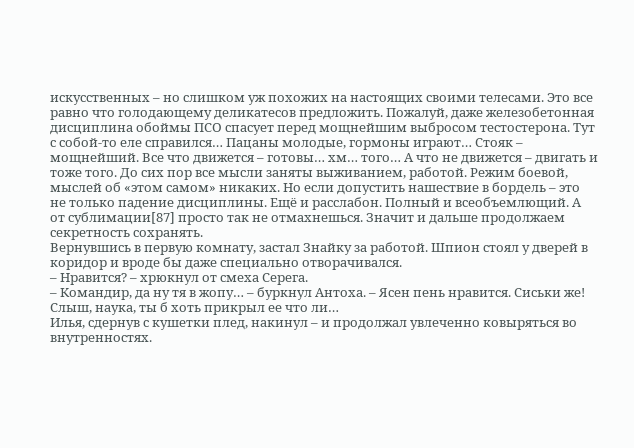искусственных – но слишком уж похожих на настоящих своими телесами. Это все равно что голодающему деликатесов предложить. Пожалуй, даже железобетонная дисциплина обоймы ПСО спасует перед мощнейшим выбросом тестостерона. Тут с собой-то еле справился… Пацаны молодые, гормоны играют… Стояк – мощнейший. Все что движется – готовы… хм… того… А что не движется – двигать и тоже того. До сих пор все мысли заняты выживанием, работой. Режим боевой, мыслей об «этом самом» никаких. Но если допустить нашествие в бордель – это не только падение дисциплины. Ещё и расслабон. Полный и всеобъемлющий. А от сублимации[87] просто так не отмахнешься. Значит и дальше продолжаем секретность сохранять.
Вернувшись в первую комнату, застал Знайку за работой. Шпион стоял у дверей в коридор и вроде бы даже специально отворачивался.
– Нравится? – хрюкнул от смеха Серега.
– Командир, да ну тя в жопу… – буркнул Антоха. – Ясен пень нравится. Сиськи же! Слыш, наука, ты б хоть прикрыл ее что ли…
Илья, сдернув с кушетки плед, накинул – и продолжал увлеченно ковыряться во внутренностях.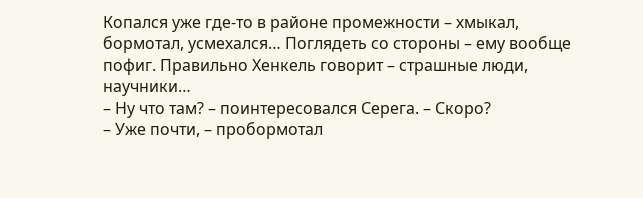Копался уже где-то в районе промежности – хмыкал, бормотал, усмехался… Поглядеть со стороны – ему вообще пофиг. Правильно Хенкель говорит – страшные люди, научники…
– Ну что там? – поинтересовался Серега. – Скоро?
– Уже почти, – пробормотал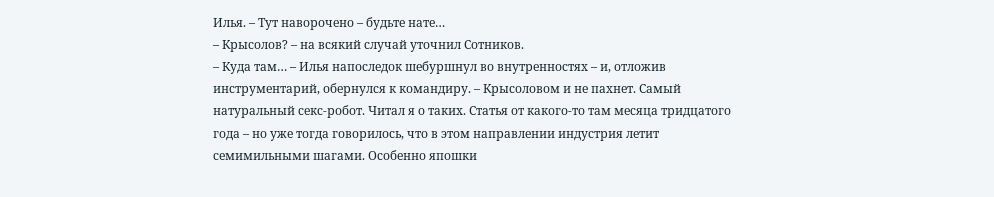Илья. – Тут наворочено – будьте нате…
– Крысолов? – на всякий случай уточнил Сотников.
– Куда там… – Илья напоследок шебуршнул во внутренностях – и, отложив инструментарий, обернулся к командиру. – Крысоловом и не пахнет. Самый натуральный секс-робот. Читал я о таких. Статья от какого-то там месяца тридцатого года – но уже тогда говорилось, что в этом направлении индустрия летит семимильными шагами. Особенно япошки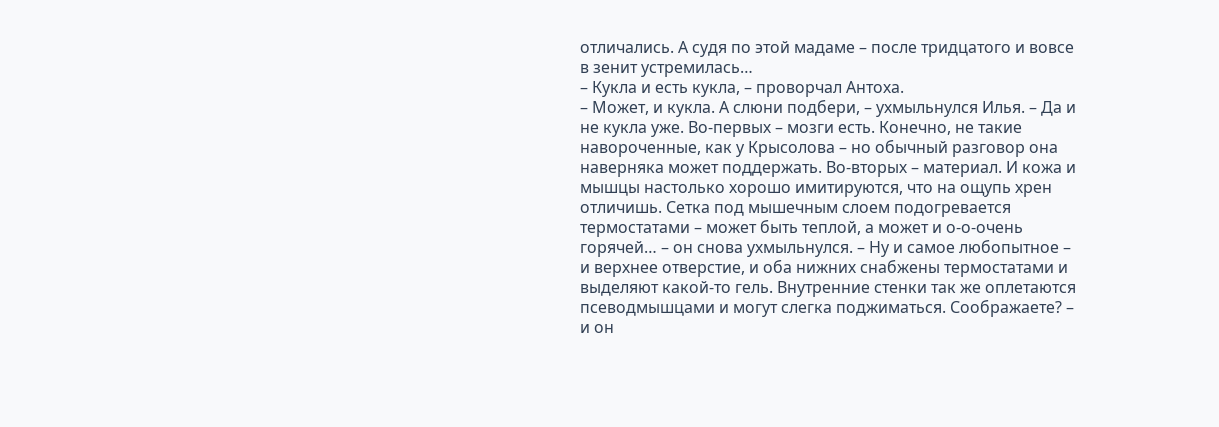отличались. А судя по этой мадаме – после тридцатого и вовсе в зенит устремилась…
– Кукла и есть кукла, – проворчал Антоха.
– Может, и кукла. А слюни подбери, – ухмыльнулся Илья. – Да и не кукла уже. Во-первых – мозги есть. Конечно, не такие навороченные, как у Крысолова – но обычный разговор она наверняка может поддержать. Во-вторых – материал. И кожа и мышцы настолько хорошо имитируются, что на ощупь хрен отличишь. Сетка под мышечным слоем подогревается термостатами – может быть теплой, а может и о-о-очень горячей… – он снова ухмыльнулся. – Ну и самое любопытное – и верхнее отверстие, и оба нижних снабжены термостатами и выделяют какой-то гель. Внутренние стенки так же оплетаются псеводмышцами и могут слегка поджиматься. Соображаете? – и он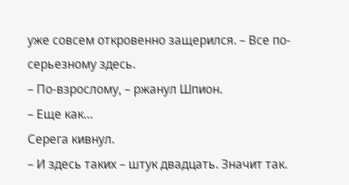уже совсем откровенно защерился. – Все по-серьезному здесь.
– По-взрослому, – ржанул Шпион.
– Еще как…
Серега кивнул.
– И здесь таких – штук двадцать. Значит так.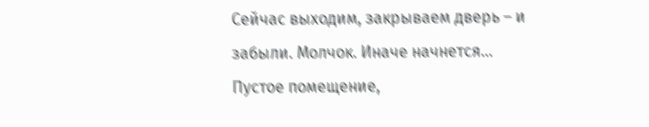Сейчас выходим, закрываем дверь – и забыли. Молчок. Иначе начнется… Пустое помещение,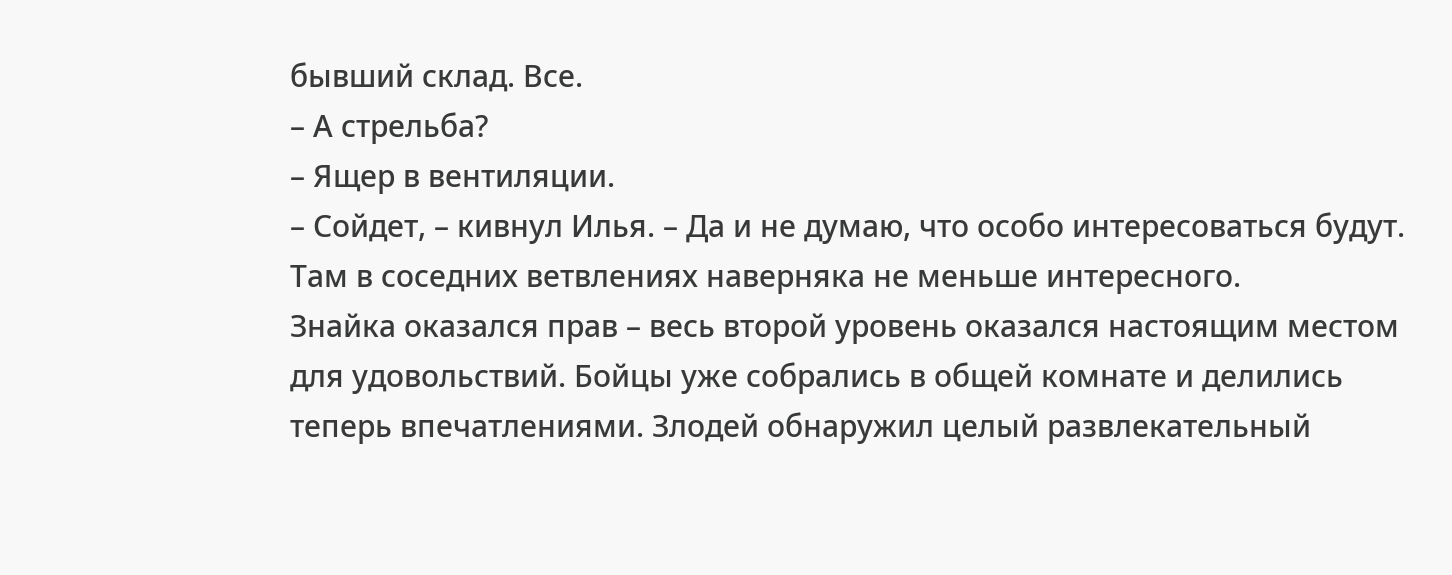бывший склад. Все.
– А стрельба?
– Ящер в вентиляции.
– Сойдет, – кивнул Илья. – Да и не думаю, что особо интересоваться будут. Там в соседних ветвлениях наверняка не меньше интересного.
Знайка оказался прав – весь второй уровень оказался настоящим местом для удовольствий. Бойцы уже собрались в общей комнате и делились теперь впечатлениями. Злодей обнаружил целый развлекательный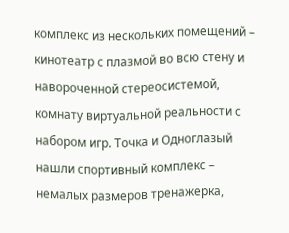комплекс из нескольких помещений – кинотеатр с плазмой во всю стену и навороченной стереосистемой, комнату виртуальной реальности с набором игр. Точка и Одноглазый нашли спортивный комплекс – немалых размеров тренажерка,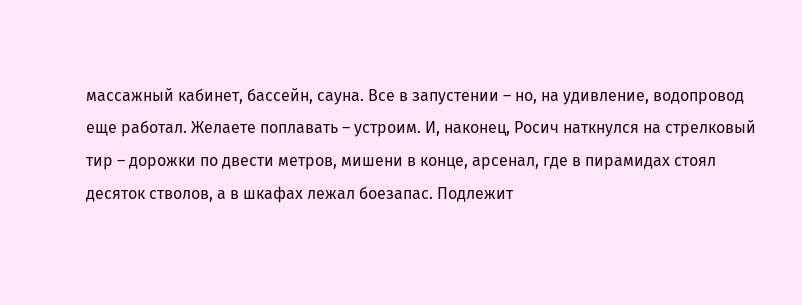массажный кабинет, бассейн, сауна. Все в запустении – но, на удивление, водопровод еще работал. Желаете поплавать – устроим. И, наконец, Росич наткнулся на стрелковый тир – дорожки по двести метров, мишени в конце, арсенал, где в пирамидах стоял десяток стволов, а в шкафах лежал боезапас. Подлежит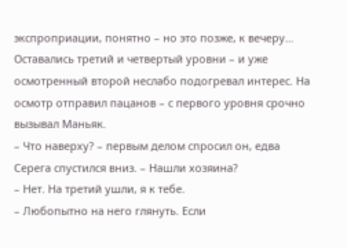экспроприации, понятно – но это позже, к вечеру…
Оставались третий и четвертый уровни – и уже осмотренный второй неслабо подогревал интерес. На осмотр отправил пацанов – с первого уровня срочно вызывал Маньяк.
– Что наверху? – первым делом спросил он, едва Серега спустился вниз. – Нашли хозяина?
– Нет. На третий ушли, я к тебе.
– Любопытно на него глянуть. Если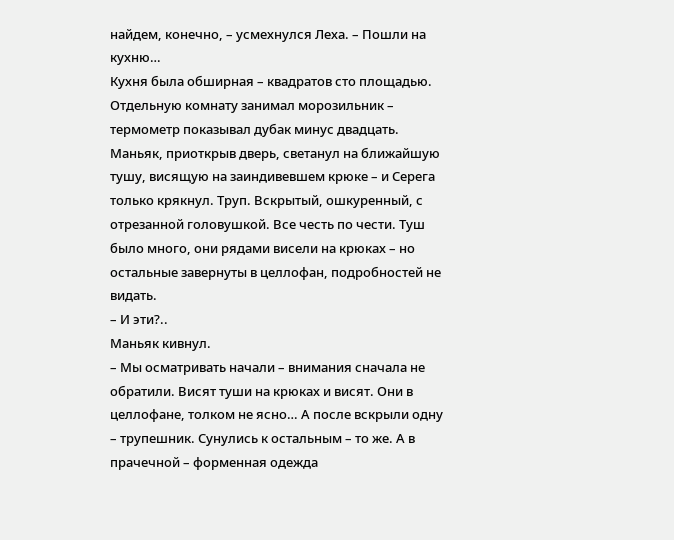найдем, конечно, – усмехнулся Леха. – Пошли на кухню…
Кухня была обширная – квадратов сто площадью. Отдельную комнату занимал морозильник – термометр показывал дубак минус двадцать. Маньяк, приоткрыв дверь, светанул на ближайшую тушу, висящую на заиндивевшем крюке – и Серега только крякнул. Труп. Вскрытый, ошкуренный, с отрезанной головушкой. Все честь по чести. Туш было много, они рядами висели на крюках – но остальные завернуты в целлофан, подробностей не видать.
– И эти?..
Маньяк кивнул.
– Мы осматривать начали – внимания сначала не обратили. Висят туши на крюках и висят. Они в целлофане, толком не ясно… А после вскрыли одну – трупешник. Сунулись к остальным – то же. А в прачечной – форменная одежда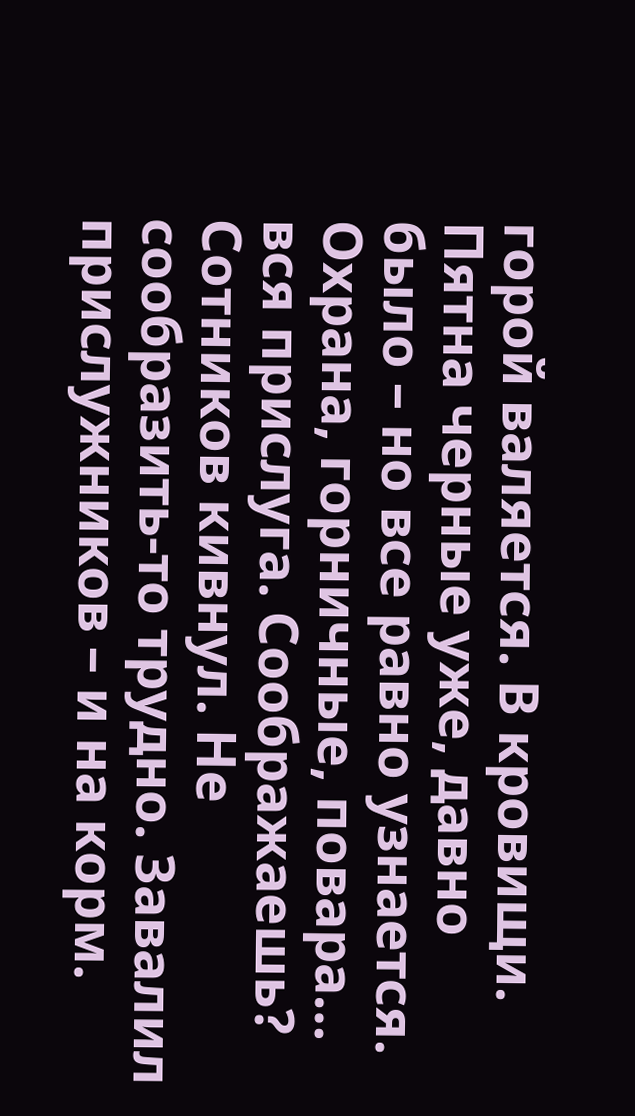горой валяется. В кровищи. Пятна черные уже, давно было – но все равно узнается. Охрана, горничные, повара… вся прислуга. Соображаешь?
Сотников кивнул. Не сообразить-то трудно. Завалил прислужников – и на корм.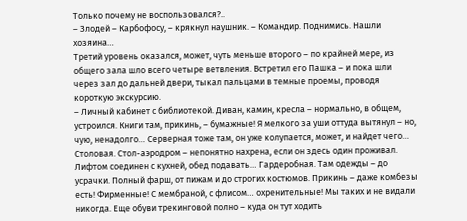Только почему не воспользовался?..
– Злодей – Карбофосу, – крякнул наушник. – Командир. Поднимись. Нашли хозяина…
Третий уровень оказался, может, чуть меньше второго – по крайней мере, из общего зала шло всего четыре ветвления. Встретил его Пашка – и пока шли через зал до дальней двери, тыкал пальцами в темные проемы, проводя короткую экскурсию.
– Личный кабинет с библиотекой. Диван, камин, кресла – нормально, в общем, устроился. Книги там, прикинь, – бумажные! Я мелкого за уши оттуда вытянул – но, чую, ненадолго… Серверная тоже там, он уже колупается, может, и найдет чего… Столовая. Стол-аэродром – непонятно нахрена, если он здесь один проживал. Лифтом соединен с кухней, обед подавать… Гардеробная. Там одежды – до усрачки. Полный фарш, от пижам и до строгих костюмов. Прикинь – даже комбезы есть! Фирменные! С мембраной, с флисом… охренительные! Мы таких и не видали никогда. Еще обуви трекинговой полно – куда он тут ходить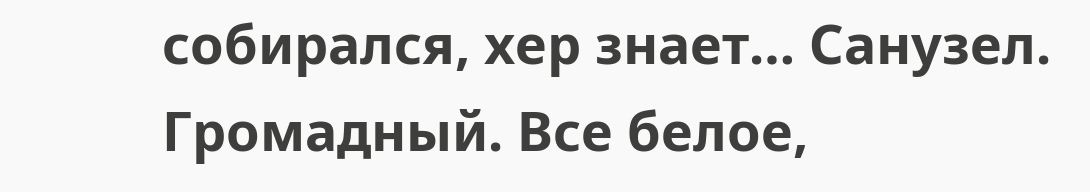собирался, хер знает… Санузел. Громадный. Все белое,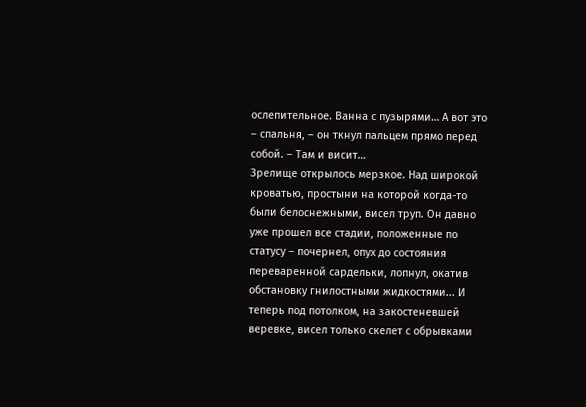ослепительное. Ванна с пузырями… А вот это – спальня, – он ткнул пальцем прямо перед собой. – Там и висит…
Зрелище открылось мерзкое. Над широкой кроватью, простыни на которой когда-то были белоснежными, висел труп. Он давно уже прошел все стадии, положенные по статусу – почернел, опух до состояния переваренной сардельки, лопнул, окатив обстановку гнилостными жидкостями... И теперь под потолком, на закостеневшей веревке, висел только скелет с обрывками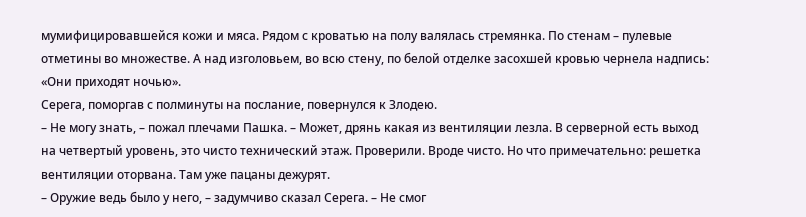мумифицировавшейся кожи и мяса. Рядом с кроватью на полу валялась стремянка. По стенам – пулевые отметины во множестве. А над изголовьем, во всю стену, по белой отделке засохшей кровью чернела надпись: «Они приходят ночью».
Серега, поморгав с полминуты на послание, повернулся к Злодею.
– Не могу знать, – пожал плечами Пашка. – Может, дрянь какая из вентиляции лезла. В серверной есть выход на четвертый уровень, это чисто технический этаж. Проверили. Вроде чисто. Но что примечательно: решетка вентиляции оторвана. Там уже пацаны дежурят.
– Оружие ведь было у него, – задумчиво сказал Серега. – Не смог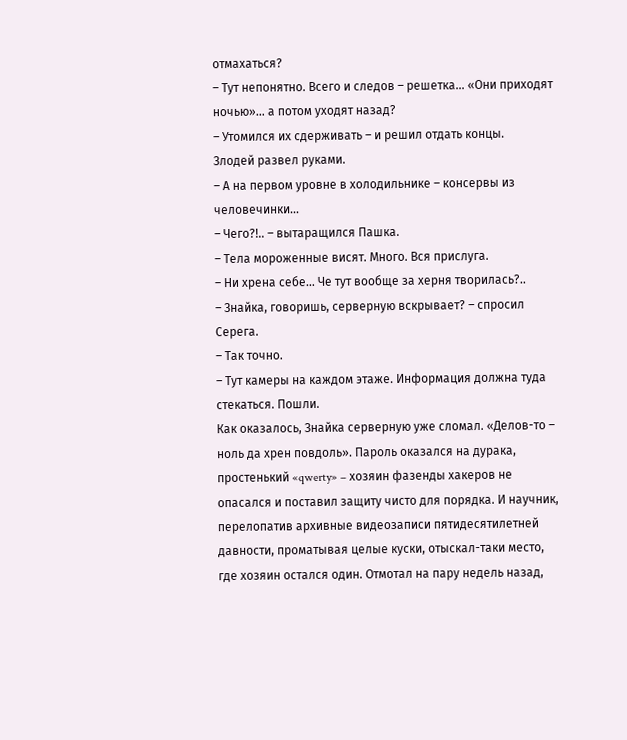отмахаться?
– Тут непонятно. Всего и следов – решетка… «Они приходят ночью»… а потом уходят назад?
– Утомился их сдерживать – и решил отдать концы.
Злодей развел руками.
– А на первом уровне в холодильнике – консервы из человечинки…
– Чего?!.. – вытаращился Пашка.
– Тела мороженные висят. Много. Вся прислуга.
– Ни хрена себе… Че тут вообще за херня творилась?..
– Знайка, говоришь, серверную вскрывает? – спросил Серега.
– Так точно.
– Тут камеры на каждом этаже. Информация должна туда стекаться. Пошли.
Как оказалось, Знайка серверную уже сломал. «Делов-то – ноль да хрен повдоль». Пароль оказался на дурака, простенький «qwerty» – хозяин фазенды хакеров не опасался и поставил защиту чисто для порядка. И научник, перелопатив архивные видеозаписи пятидесятилетней давности, проматывая целые куски, отыскал-таки место, где хозяин остался один. Отмотал на пару недель назад,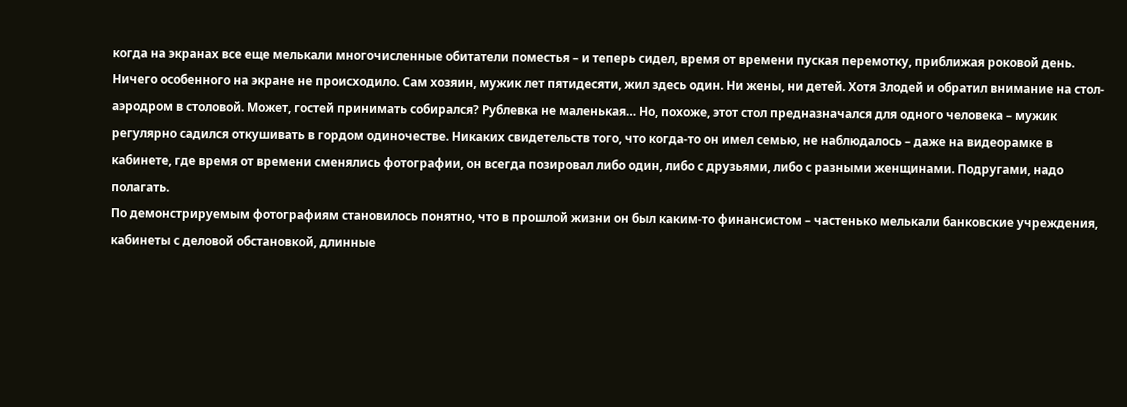когда на экранах все еще мелькали многочисленные обитатели поместья – и теперь сидел, время от времени пуская перемотку, приближая роковой день.
Ничего особенного на экране не происходило. Сам хозяин, мужик лет пятидесяти, жил здесь один. Ни жены, ни детей. Хотя Злодей и обратил внимание на стол-аэродром в столовой. Может, гостей принимать собирался? Рублевка не маленькая… Но, похоже, этот стол предназначался для одного человека – мужик регулярно садился откушивать в гордом одиночестве. Никаких свидетельств того, что когда-то он имел семью, не наблюдалось – даже на видеорамке в кабинете, где время от времени сменялись фотографии, он всегда позировал либо один, либо с друзьями, либо с разными женщинами. Подругами, надо полагать.
По демонстрируемым фотографиям становилось понятно, что в прошлой жизни он был каким-то финансистом – частенько мелькали банковские учреждения, кабинеты с деловой обстановкой, длинные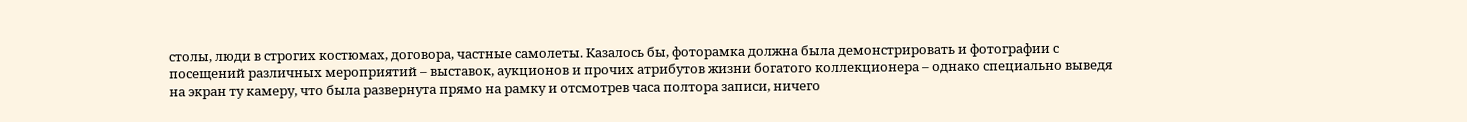столы, люди в строгих костюмах, договора, частные самолеты. Казалось бы, фоторамка должна была демонстрировать и фотографии с посещений различных мероприятий – выставок, аукционов и прочих атрибутов жизни богатого коллекционера – однако специально выведя на экран ту камеру, что была развернута прямо на рамку и отсмотрев часа полтора записи, ничего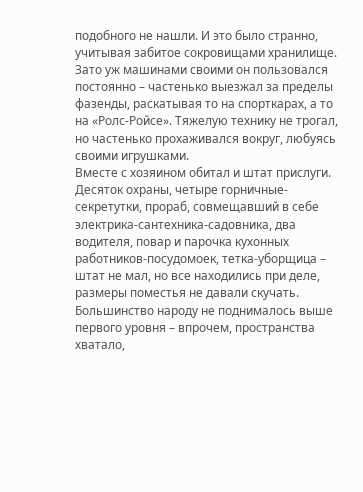подобного не нашли. И это было странно, учитывая забитое сокровищами хранилище. Зато уж машинами своими он пользовался постоянно – частенько выезжал за пределы фазенды, раскатывая то на спорткарах, а то на «Ролс-Ройсе». Тяжелую технику не трогал, но частенько прохаживался вокруг, любуясь своими игрушками.
Вместе с хозяином обитал и штат прислуги. Десяток охраны, четыре горничные-секретутки, прораб, совмещавший в себе электрика-сантехника-садовника, два водителя, повар и парочка кухонных работников-посудомоек, тетка-уборщица – штат не мал, но все находились при деле, размеры поместья не давали скучать. Большинство народу не поднималось выше первого уровня – впрочем, пространства хватало,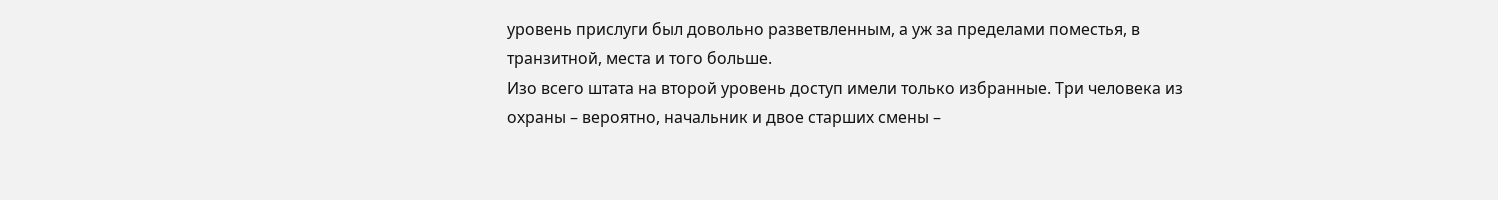уровень прислуги был довольно разветвленным, а уж за пределами поместья, в транзитной, места и того больше.
Изо всего штата на второй уровень доступ имели только избранные. Три человека из охраны – вероятно, начальник и двое старших смены –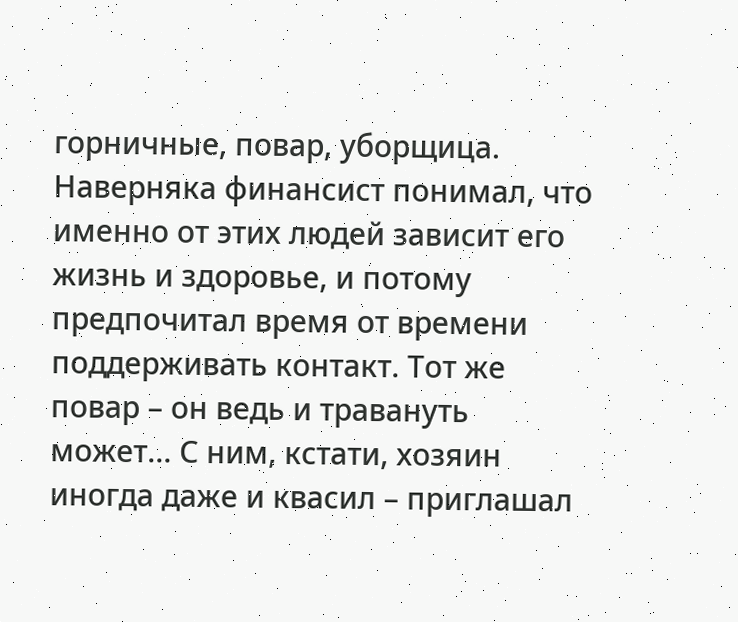горничные, повар, уборщица. Наверняка финансист понимал, что именно от этих людей зависит его жизнь и здоровье, и потому предпочитал время от времени поддерживать контакт. Тот же повар – он ведь и травануть может… С ним, кстати, хозяин иногда даже и квасил – приглашал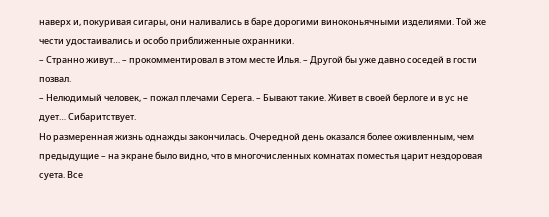наверх и, покуривая сигары, они наливались в баре дорогими виноконьячными изделиями. Той же чести удостаивались и особо приближенные охранники.
– Странно живут… – прокомментировал в этом месте Илья. – Другой бы уже давно соседей в гости позвал.
– Нелюдимый человек, – пожал плечами Серега. – Бывают такие. Живет в своей берлоге и в ус не дует… Сибаритствует.
Но размеренная жизнь однажды закончилась. Очередной день оказался более оживленным, чем предыдущие – на экране было видно, что в многочисленных комнатах поместья царит нездоровая суета. Все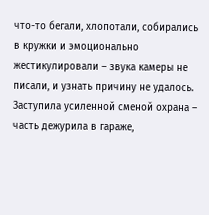что-то бегали, хлопотали, собирались в кружки и эмоционально жестикулировали – звука камеры не писали, и узнать причину не удалось. Заступила усиленной сменой охрана – часть дежурила в гараже,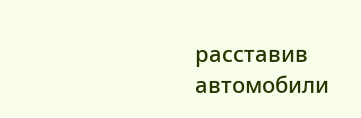расставив автомобили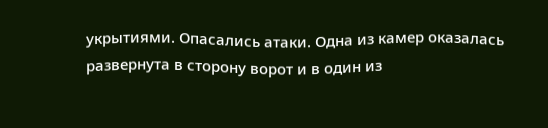укрытиями. Опасались атаки. Одна из камер оказалась развернута в сторону ворот и в один из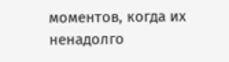моментов, когда их ненадолго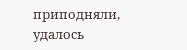приподняли, удалось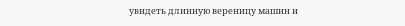увидеть длинную вереницу машин и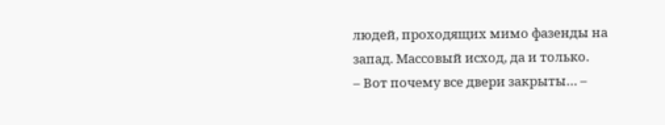людей, проходящих мимо фазенды на запад. Массовый исход, да и только.
– Вот почему все двери закрыты… –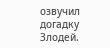озвучил догадку Злодей.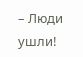– Люди ушли!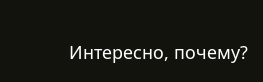Интересно, почему?